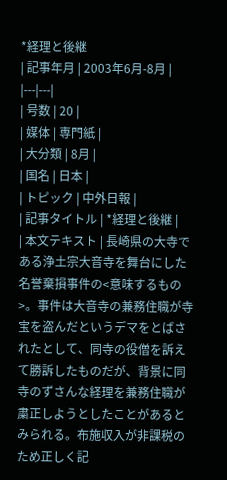*経理と後継
| 記事年月 | 2003年6月-8月 |
|---|---|
| 号数 | 20 |
| 媒体 | 専門紙 |
| 大分類 | 8月 |
| 国名 | 日本 |
| トピック | 中外日報 |
| 記事タイトル | *経理と後継 |
| 本文テキスト | 長崎県の大寺である浄土宗大音寺を舞台にした名誉棄損事件の<意味するもの>。事件は大音寺の兼務住職が寺宝を盗んだというデマをとばされたとして、同寺の役僧を訴えて勝訴したものだが、背景に同寺のずさんな経理を兼務住職が粛正しようとしたことがあるとみられる。布施収入が非課税のため正しく記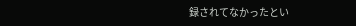録されてなかったとい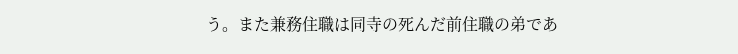う。また兼務住職は同寺の死んだ前住職の弟であ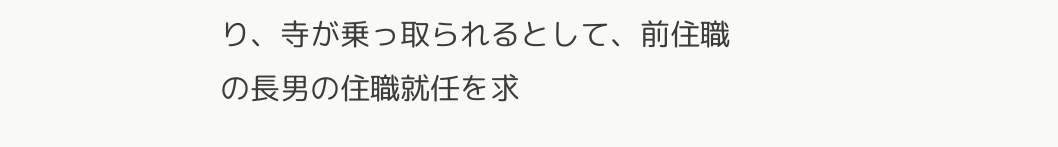り、寺が乗っ取られるとして、前住職の長男の住職就任を求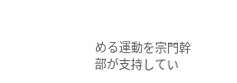める運動を宗門幹部が支持してい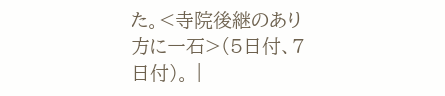た。<寺院後継のあり方に一石>(5日付、7日付)。 |